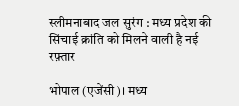स्लीमनाबाद जल सुरंग : मध्य प्रदेश की सिंचाई क्रांति को मिलने वाली है नई रफ़्तार

भोपाल (एजेंसी)। मध्य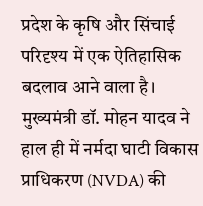प्रदेश के कृषि और सिंचाई परिदृश्य में एक ऐतिहासिक बदलाव आने वाला है। मुख्यमंत्री डॉ. मोहन यादव ने हाल ही में नर्मदा घाटी विकास प्राधिकरण (NVDA) की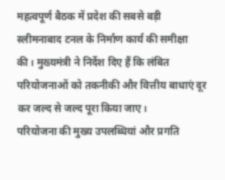महत्वपूर्ण बैठक में प्रदेश की सबसे बड़ी स्लीमनाबाद टनल के निर्माण कार्य की समीक्षा की। मुख्यमंत्री ने निर्देश दिए हैं कि लंबित परियोजनाओं को तकनीकी और वित्तीय बाधाएं दूर कर जल्द से जल्द पूरा किया जाए।
परियोजना की मुख्य उपलब्धियां और प्रगति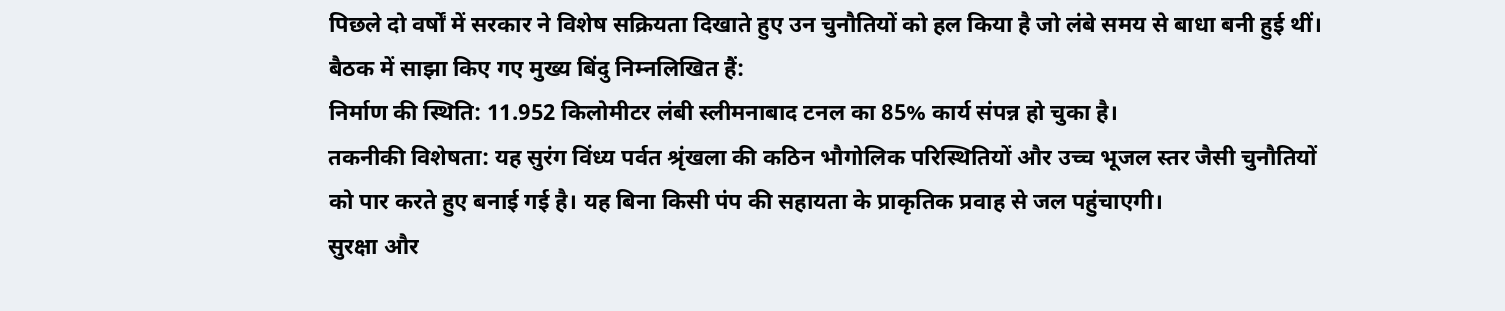पिछले दो वर्षों में सरकार ने विशेष सक्रियता दिखाते हुए उन चुनौतियों को हल किया है जो लंबे समय से बाधा बनी हुई थीं। बैठक में साझा किए गए मुख्य बिंदु निम्नलिखित हैं:
निर्माण की स्थिति: 11.952 किलोमीटर लंबी स्लीमनाबाद टनल का 85% कार्य संपन्न हो चुका है।
तकनीकी विशेषता: यह सुरंग विंध्य पर्वत श्रृंखला की कठिन भौगोलिक परिस्थितियों और उच्च भूजल स्तर जैसी चुनौतियों को पार करते हुए बनाई गई है। यह बिना किसी पंप की सहायता के प्राकृतिक प्रवाह से जल पहुंचाएगी।
सुरक्षा और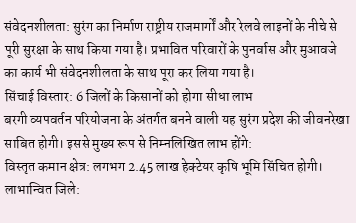संवेदनशीलता: सुरंग का निर्माण राष्ट्रीय राजमार्गों और रेलवे लाइनों के नीचे से पूरी सुरक्षा के साथ किया गया है। प्रभावित परिवारों के पुनर्वास और मुआवजे का कार्य भी संवेदनशीलता के साथ पूरा कर लिया गया है।
सिंचाई विस्तार: 6 जिलों के किसानों को होगा सीधा लाभ
बरगी व्यपवर्तन परियोजना के अंतर्गत बनने वाली यह सुरंग प्रदेश की जीवनरेखा साबित होगी। इससे मुख्य रूप से निम्नलिखित लाभ होंगे:
विस्तृत कमान क्षेत्र: लगभग 2.45 लाख हेक्टेयर कृषि भूमि सिंचित होगी।
लाभान्वित जिले: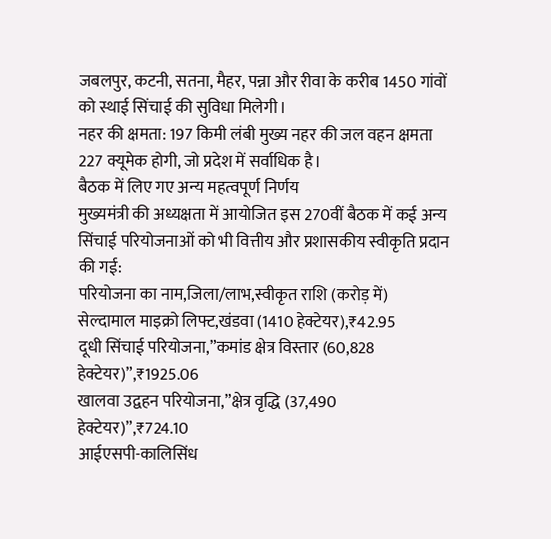जबलपुर, कटनी, सतना, मैहर, पन्ना और रीवा के करीब 1450 गांवों को स्थाई सिंचाई की सुविधा मिलेगी।
नहर की क्षमता: 197 किमी लंबी मुख्य नहर की जल वहन क्षमता 227 क्यूमेक होगी, जो प्रदेश में सर्वाधिक है।
बैठक में लिए गए अन्य महत्वपूर्ण निर्णय
मुख्यमंत्री की अध्यक्षता में आयोजित इस 270वीं बैठक में कई अन्य सिंचाई परियोजनाओं को भी वित्तीय और प्रशासकीय स्वीकृति प्रदान की गई:
परियोजना का नाम,जिला/लाभ,स्वीकृत राशि (करोड़ में)
सेल्दामाल माइक्रो लिफ्ट,खंडवा (1410 हेक्टेयर),₹42.95
दूधी सिंचाई परियोजना,”कमांड क्षेत्र विस्तार (60,828 हेक्टेयर)”,₹1925.06
खालवा उद्वहन परियोजना,”क्षेत्र वृद्धि (37,490 हेक्टेयर)”,₹724.10
आईएसपी-कालिसिंध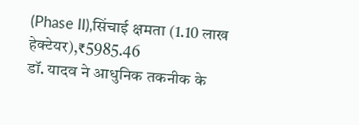(Phase II),सिंचाई क्षमता (1.10 लाख हेक्टेयर),₹5985.46
डॉ. यादव ने आधुनिक तकनीक के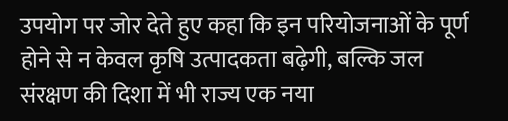उपयोग पर जोर देते हुए कहा कि इन परियोजनाओं के पूर्ण होने से न केवल कृषि उत्पादकता बढ़ेगी, बल्कि जल संरक्षण की दिशा में भी राज्य एक नया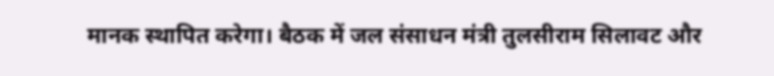मानक स्थापित करेगा। बैठक में जल संसाधन मंत्री तुलसीराम सिलावट और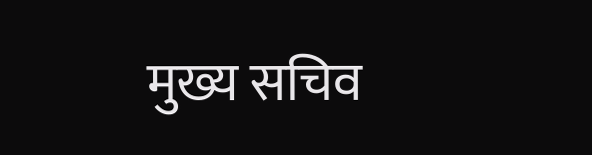मुख्य सचिव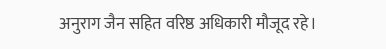अनुराग जैन सहित वरिष्ठ अधिकारी मौजूद रहे।